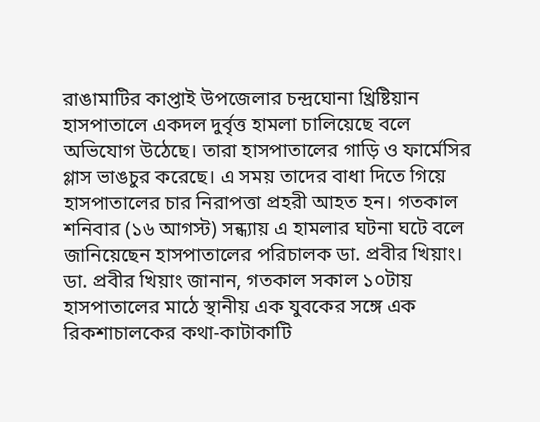রাঙামাটির কাপ্তাই উপজেলার চন্দ্রঘোনা খ্রিষ্টিয়ান হাসপাতালে একদল দুর্বৃত্ত হামলা চালিয়েছে বলে অভিযোগ উঠেছে। তারা হাসপাতালের গাড়ি ও ফার্মেসির গ্লাস ভাঙচুর করেছে। এ সময় তাদের বাধা দিতে গিয়ে হাসপাতালের চার নিরাপত্তা প্রহরী আহত হন। গতকাল শনিবার (১৬ আগস্ট) সন্ধ্যায় এ হামলার ঘটনা ঘটে বলে জানিয়েছেন হাসপাতালের পরিচালক ডা. প্রবীর খিয়াং।
ডা. প্রবীর খিয়াং জানান, গতকাল সকাল ১০টায় হাসপাতালের মাঠে স্থানীয় এক যুবকের সঙ্গে এক রিকশাচালকের কথা-কাটাকাটি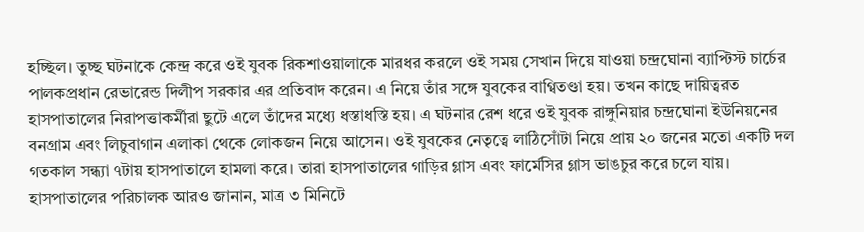হচ্ছিল। তুচ্ছ ঘটনাকে কেন্দ্র করে ওই যুবক রিকশাওয়ালাকে মারধর করলে ওই সময় সেখান দিয়ে যাওয়া চন্দ্রঘোনা ব্যাপ্টিস্ট চার্চের পালকপ্রধান রেভারেন্ড দিলীপ সরকার এর প্রতিবাদ করেন। এ নিয়ে তাঁর সঙ্গে যুবকের বাগ্বিতণ্ডা হয়। তখন কাছে দায়িত্বরত হাসপাতালের নিরাপত্তাকর্মীরা ছুটে এলে তাঁদের মধ্যে ধস্তাধস্তি হয়। এ ঘটনার রেশ ধরে ওই যুবক রাঙ্গুনিয়ার চন্দ্রঘোনা ইউনিয়নের বনগ্রাম এবং লিচুবাগান এলাকা থেকে লোকজন নিয়ে আসেন। ওই যুবকের নেতৃত্বে লাঠিসোঁটা নিয়ে প্রায় ২০ জনের মতো একটি দল গতকাল সন্ধ্যা ৭টায় হাসপাতালে হামলা করে। তারা হাসপাতালের গাড়ির গ্লাস এবং ফার্মেসির গ্লাস ভাঙচুর করে চলে যায়। হাসপাতালের পরিচালক আরও জানান, মাত্র ৩ মিনিটে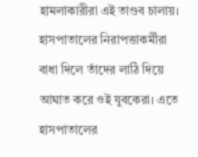হামলাকারীরা এই তাণ্ডব চালায়। হাসপাতালের নিরাপত্তাকর্মীরা বাধা দিলে তাঁদের লাঠি দিয়ে আঘাত করে ওই যুবকেরা। এতে হাসপাতালের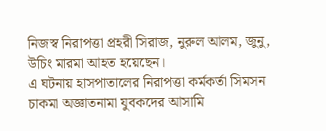নিজস্ব নিরাপত্তা প্রহরী সিরাজ, নুরুল আলম, জুনু, উচিং মারমা আহত হয়েছেন।
এ ঘটনায় হাসপাতালের নিরাপত্তা কর্মকর্তা সিমসন চাকমা অজ্ঞাতনামা যুবকদের আসামি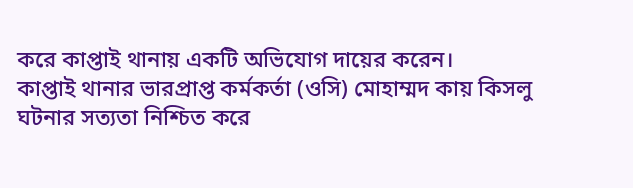করে কাপ্তাই থানায় একটি অভিযোগ দায়ের করেন।
কাপ্তাই থানার ভারপ্রাপ্ত কর্মকর্তা (ওসি) মোহাম্মদ কায় কিসলু ঘটনার সত্যতা নিশ্চিত করে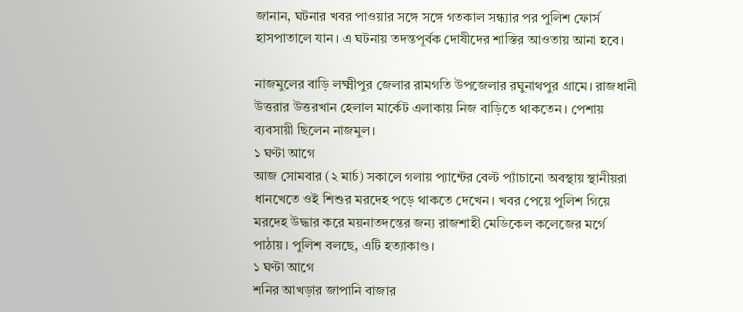জানান, ঘটনার খবর পাওয়ার সঙ্গে সঙ্গে গতকাল সন্ধ্যার পর পুলিশ ফোর্স হাসপাতালে যান। এ ঘটনায় তদন্তপূর্বক দোষীদের শাস্তির আওতায় আনা হবে।

নাজমুলের বাড়ি লক্ষ্মীপুর জেলার রামগতি উপজেলার রঘুনাথপুর গ্রামে। রাজধানী উত্তরার উত্তরখান হেলাল মার্কেট এলাকায় নিজ বাড়িতে থাকতেন। পেশায় ব্যবসায়ী ছিলেন নাজমুল।
১ ঘণ্টা আগে
আজ সোমবার (২ মার্চ) সকালে গলায় প্যান্টের বেল্ট প্যাঁচানো অবস্থায় স্থানীয়রা ধানখেতে ওই শিশুর মরদেহ পড়ে থাকতে দেখেন। খবর পেয়ে পুলিশ গিয়ে মরদেহ উদ্ধার করে ময়নাতদন্তের জন্য রাজশাহী মেডিকেল কলেজের মর্গে পাঠায়। পুলিশ বলছে, এটি হত্যাকাণ্ড।
১ ঘণ্টা আগে
শনির আখড়ার জাপানি বাজার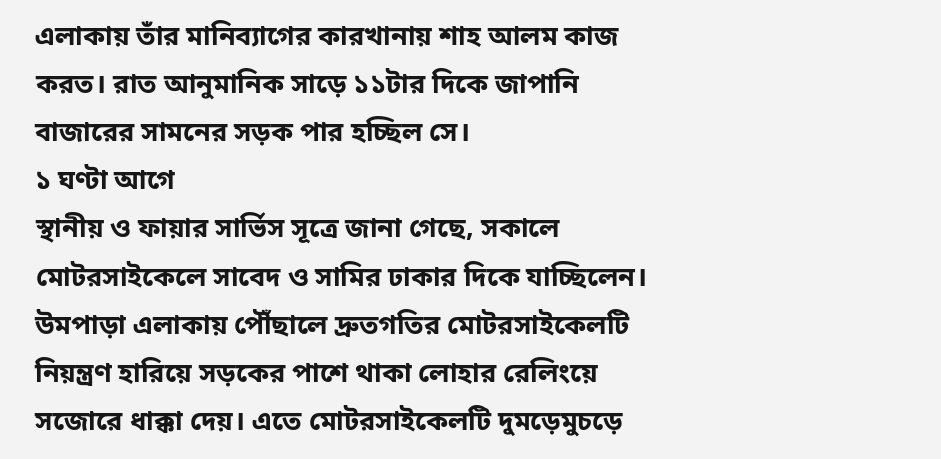এলাকায় তাঁর মানিব্যাগের কারখানায় শাহ আলম কাজ করত। রাত আনুমানিক সাড়ে ১১টার দিকে জাপানি বাজারের সামনের সড়ক পার হচ্ছিল সে।
১ ঘণ্টা আগে
স্থানীয় ও ফায়ার সার্ভিস সূত্রে জানা গেছে, সকালে মোটরসাইকেলে সাবেদ ও সামির ঢাকার দিকে যাচ্ছিলেন। উমপাড়া এলাকায় পৌঁছালে দ্রুতগতির মোটরসাইকেলটি নিয়ন্ত্রণ হারিয়ে সড়কের পাশে থাকা লোহার রেলিংয়ে সজোরে ধাক্কা দেয়। এতে মোটরসাইকেলটি দুমড়েমুচড়ে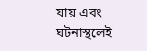যায় এবং ঘটনাস্থলেই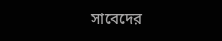সাবেদের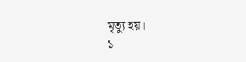মৃত্যু হয়।
১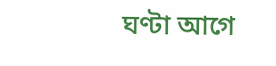ঘণ্টা আগে